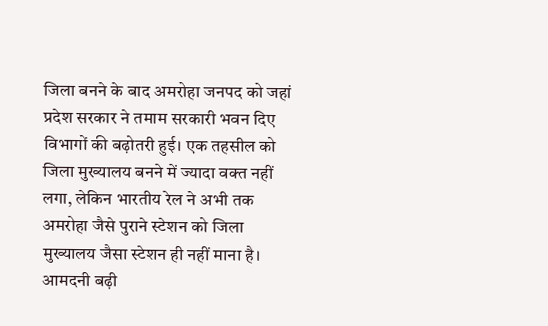जिला बनने के बाद अमरोहा जनपद को जहां प्रदेश सरकार ने तमाम सरकारी भवन दिए विभागों की बढ़ोतरी हुई। एक तहसील को जिला मुख्यालय बनने में ज्यादा वक्त नहीं लगा, लेकिन भारतीय रेल ने अभी तक अमरोहा जैसे पुराने स्टेशन को जिला मुख्यालय जैसा स्टेशन ही नहीं माना है।
आमदनी बढ़ी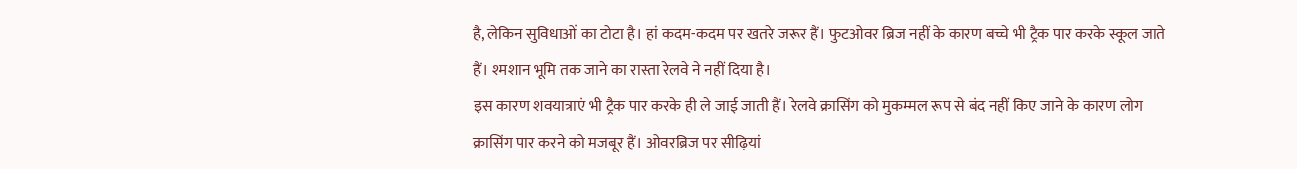है, लेकिन सुविधाओं का टोटा है। हां कदम-कदम पर खतरे जरूर हैं। फुटओवर ब्रिज नहीं के कारण बच्चे भी ट्रैक पार करके स्कूल जाते हैं। श्मशान भूमि तक जाने का रास्ता रेलवे ने नहीं दिया है।
इस कारण शवयात्राएं भी ट्रैक पार करके ही ले जाई जाती हैं। रेलवे क्रासिंग को मुकम्मल रूप से बंद नहीं किए जाने के कारण लोग क्रासिंग पार करने को मजबूर हैं। ओवरब्रिज पर सीढ़ियां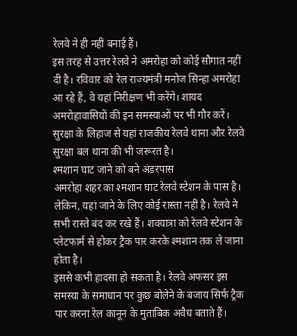रेलवे ने ही नहीं बनाई हैं।
इस तरह से उत्तर रेलवे ने अमरोहा को कोई सौगात नहीं दी है। रविवार को रेल राज्यमंत्री मनोज सिन्हा अमरोहा आ रहे हैं, वे यहां निरीक्षण भी करेंगे। शायद अमरोहावासियों की इन समस्याओं पर भी गौर करें। सुरक्षा के लिहाज से यहां राजकीय रेलवे थाना और रेलवे सुरक्षा बल थाना की भी जरूरत है।
श्मशान घाट जाने को बने अंडरपास
अमरोहा शहर का श्मशान घाट रेलवे स्टेशन के पास है। लेकिन, यहां जाने के लिए कोई रास्ता नहीं है। रेलवे ने सभी रास्ते बंद कर रखे हैं। शवयात्रा को रेलवे स्टेशन के प्लेटफार्म से होकर ट्रैक पार करके श्मशान तक ले जाना होता है।
इससे कभी हादसा हो सकता है। रेलवे अफसर इस समस्या के समाधान पर कुछ बोलेने के बजाय सिर्फ ट्रैक पार करना रेल कानून के मुताबिक अवैध बताते हैं।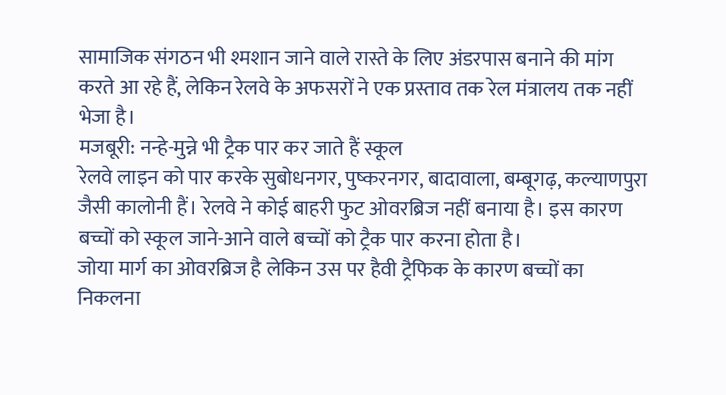सामाजिक संगठन भी श्मशान जाने वाले रास्ते के लिए अंडरपास बनाने की मांग करते आ रहे हैं, लेकिन रेलवे के अफसरों ने एक प्रस्ताव तक रेल मंत्रालय तक नहीं भेजा है।
मजबूरी: नन्हे-मुन्ने भी ट्रैक पार कर जाते हैं स्कूल
रेलवे लाइन को पार करके सुबोधनगर, पुष्करनगर, बादावाला, बम्बूगढ़, कल्याणपुरा जैसी कालोनी हैं। रेलवे ने कोई बाहरी फुट ओवरब्रिज नहीं बनाया है। इस कारण बच्चों को स्कूल जाने-आने वाले बच्चों को ट्रैक पार करना होता है।
जोया मार्ग का ओवरब्रिज है लेकिन उस पर हैवी ट्रैफिक के कारण बच्चों का निकलना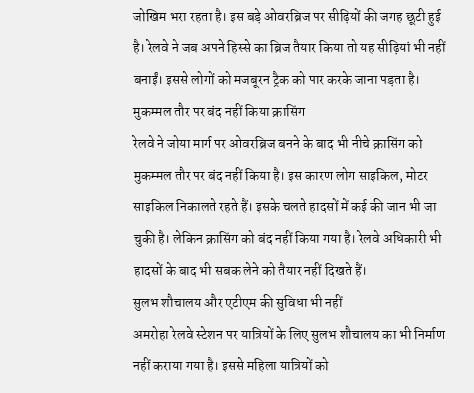जोखिम भरा रहता है। इस बड़े ओवरब्रिज पर सीढ़ियों की जगह छूटी हुई है। रेलवे ने जब अपने हिस्से का ब्रिज तैयार किया तो यह सीढ़ियां भी नहीं बनाईं। इससे लोगों को मजबूरन ट्रैक को पार करके जाना पड़ता है।
मुकम्मल तौर पर बंद नहीं किया क्रासिंग
रेलवे ने जोया मार्ग पर ओवरब्रिज बनने के बाद भी नीचे क्रासिंग को मुकम्मल तौर पर बंद नहीं किया है। इस कारण लोग साइकिल, मोटर साइकिल निकालते रहते हैं। इसके चलते हादसों में कई की जान भी जा चुकी है। लेकिन क्रासिंग को बंद नहीं किया गया है। रेलवे अधिकारी भी हादसों के बाद भी सबक लेने को तैयार नहीं दिखते हैं।
सुलभ शौचालय और एटीएम की सुविधा भी नहीं
अमरोहा रेलवे स्टेशन पर यात्रियों के लिए सुलभ शौचालय का भी निर्माण नहीं कराया गया है। इससे महिला यात्रियों को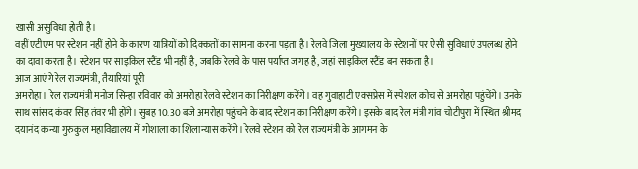खासी असुविधा होती है।
वहीं एटीएम पर स्टेशन नहीं होने के कारण यात्रियों को दिक्कतों का सामना करना पड़ता है। रेलवे जिला मुख्यालय के स्टेशनों पर ऐसी सुविधाएं उपलब्ध होने का दावा करता है। स्टेशन पर साइकिल स्टैंड भी नहीं है, जबकि रेलवे के पास पर्याप्त जगह है, जहां साइकिल स्टैंड बन सकता है।
आज आएंगे रेल राज्यमंत्री, तैयारियां पूरी
अमरोहा। रेल राज्यमंत्री मनोज सिन्हा रविवार को अमरोहा रेलवे स्टेशन का निरीक्षण करेंगे। वह गुवाहाटी एक्सप्रेस में स्पेशल कोच से अमरोहा पहुंचेंगे। उनके साथ सांसद कंवर सिंह तंवर भी होंगे। सुबह 10.30 बजे अमरोहा पहुंचने के बाद स्टेशन का निरीक्षण करेंगे। इसके बाद रेल मंत्री गांव चोटीपुरा में स्थित श्रीमद दयानंद कन्या गुरुकुल महाविद्यालय में गोशाला का शिलान्यास करेंगे। रेलवे स्टेशन को रेल राज्यमंत्री के आगमन के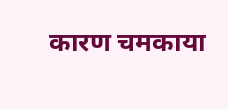कारण चमकाया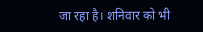जा रहा है। शनिवार को भी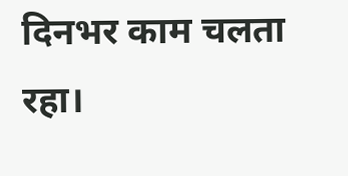दिनभर काम चलता रहा।